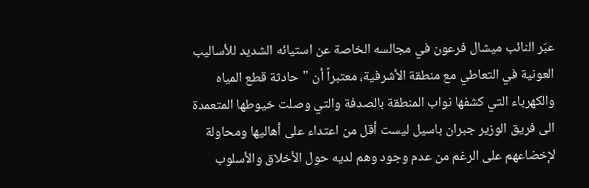عبّر النائب ميشال فرعون في مجالسه الخاصة عن استيائه الشديد للأساليب العونية في التعاطي مع منطقة الأشرفية، معتبراً أن "حادثة قطع المياه والكهرباء التي كشفها نواب المنطقة بالصدفة والتي وصلت خيوطها المتعمدة الى فريق الوزير جبران باسيل ليست أقل من اعتداء على أهاليها ومحاولة لإخضاعهم على الرغم من عدم وجود وهم لديه حول الأخلاق والأسلوب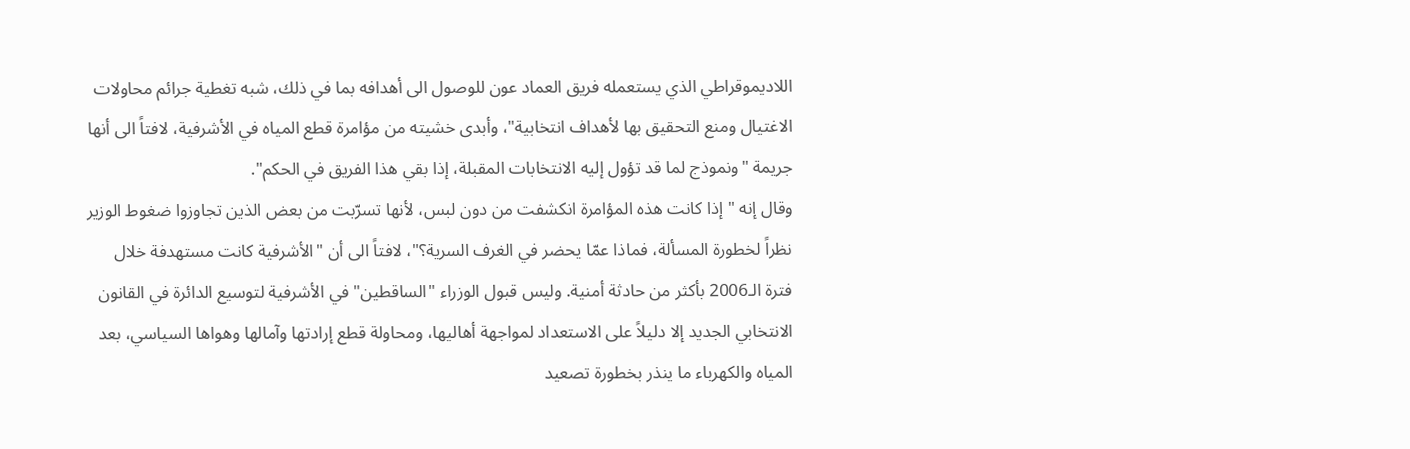اللاديموقراطي الذي يستعمله فريق العماد عون للوصول الى أهدافه بما في ذلك، شبه تغطية جرائم محاولات الاغتيال ومنع التحقيق بها لأهداف انتخابية"، وأبدى خشيته من مؤامرة قطع المياه في الأشرفية، لافتاً الى أنها جريمة "ونموذج لما قد تؤول إليه الانتخابات المقبلة، إذا بقي هذا الفريق في الحكم".
وقال إنه "إذا كانت هذه المؤامرة انكشفت من دون لبس، لأنها تسرّبت من بعض الذين تجاوزوا ضغوط الوزير نظراً لخطورة المسألة، فماذا عمّا يحضر في الغرف السرية؟"، لافتاً الى أن "الأشرفية كانت مستهدفة خلال فترة الـ2006 بأكثر من حادثة أمنية. وليس قبول الوزراء "الساقطين" في الأشرفية لتوسيع الدائرة في القانون الانتخابي الجديد إلا دليلاً على الاستعداد لمواجهة أهاليها، ومحاولة قطع إرادتها وآمالها وهواها السياسي، بعد المياه والكهرباء ما ينذر بخطورة تصعيد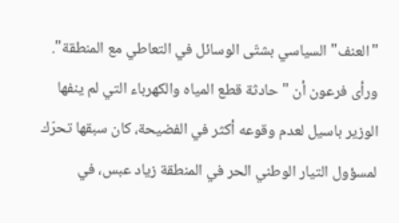"العنف" السياسي بشتّى الوسائل في التعاطي مع المنطقة".
ورأى فرعون أن "حادثة قطع المياه والكهرباء التي لم ينفها الوزير باسيل لعدم وقوعه أكثر في الفضيحة، كان سبقها تحرّك لمسؤول التيار الوطني الحر في المنطقة زياد عبس، في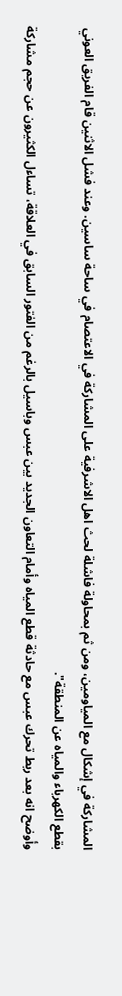المشاركة في إشكال مع المياومين، ومن ثم بمحاولة فاشلة لحث اهل الاشرفية على المشاركة في الاعتصام في ساحة ساسين. وعند فشل الاثنين قام الفريق العوني بقطع الكهرباء والمياه عن المنطقة".
وأوضح انه بعد ربط تحرك عبس مع حادثة قطع المياه وأمام التعاون الجديد بين عبس وباسيل بالرغم من الفتور السابق في العلاقة، تساءل الكثيرون عن حجم مشاركة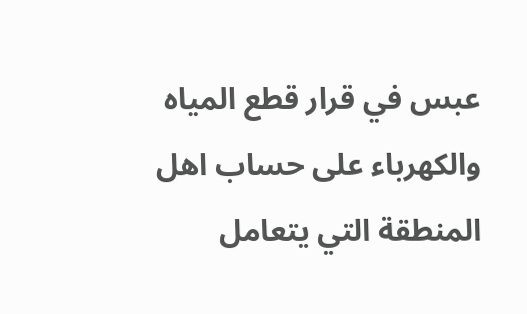عبس في قرار قطع المياه والكهرباء على حساب اهل المنطقة التي يتعامل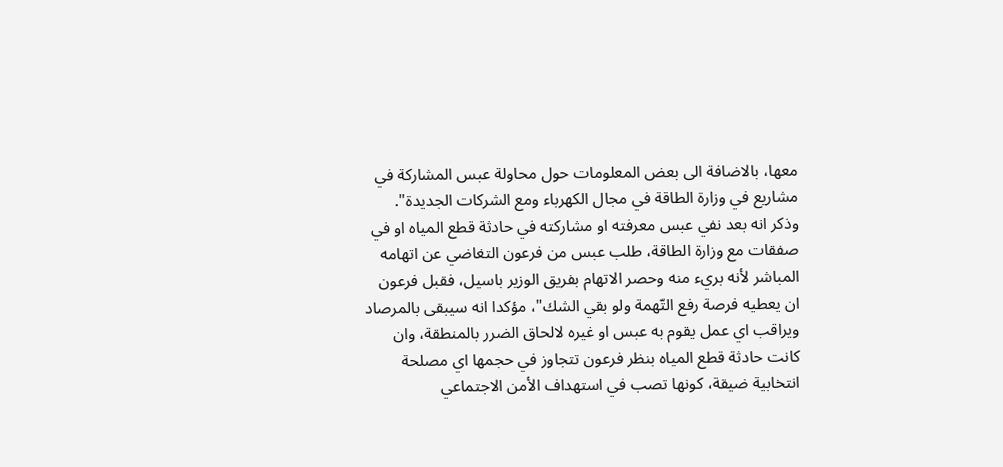معها، بالاضافة الى بعض المعلومات حول محاولة عبس المشاركة في مشاريع في وزارة الطاقة في مجال الكهرباء ومع الشركات الجديدة".
وذكر انه بعد نفي عبس معرفته او مشاركته في حادثة قطع المياه او في صفقات مع وزارة الطاقة، طلب عبس من فرعون التغاضي عن اتهامه المباشر لأنه بريء منه وحصر الاتهام بفريق الوزير باسيل، فقبل فرعون ان يعطيه فرصة رفع التّهمة ولو بقي الشك"، مؤكدا انه سيبقى بالمرصاد ويراقب اي عمل يقوم به عبس او غيره لالحاق الضرر بالمنطقة، وان كانت حادثة قطع المياه بنظر فرعون تتجاوز في حجمها اي مصلحة انتخابية ضيقة، كونها تصب في استهداف الأمن الاجتماعي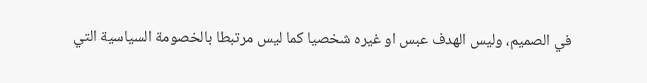في الصميم، وليس الهدف عبس او غيره شخصيا كما ليس مرتبطا بالخصومة السياسية التي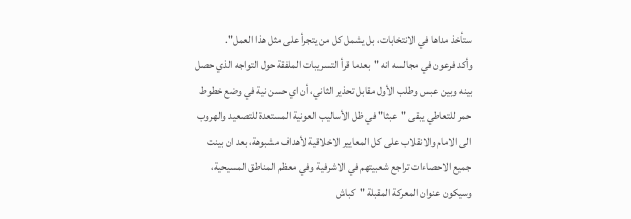ستأخذ مداها في الانتخابات، بل يشمل كل من يتجرأ على مثل هذا العمل".
وأكد فرعون في مجالسه انه "بعدما قرأ التسريبات الملفقة حول التواجه الذي حصل بينه وبين عبس وطلب الأول مقابل تحذير الثاني، أن اي حسن نية في وضع خطوط حمر للتعاطي يبقى "عبثا" في ظل الأساليب العونية المستعدة للتصعيد والهروب الى الامام والانقلاب على كل المعايير الاخلاقية لأهداف مشبوهة، بعد ان بينت جميع الاحصاءات تراجع شعبيتهم في الاشرفية وفي معظم المناطق المسيحية، وسيكون عنوان المعركة المقبلة "كباش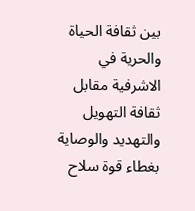بين ثقافة الحياة والحرية في الاشرفية مقابل ثقافة التهويل والتهديد والوصاية بغطاء قوة سلاح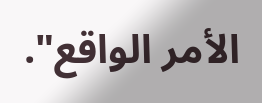الأمر الواقع".